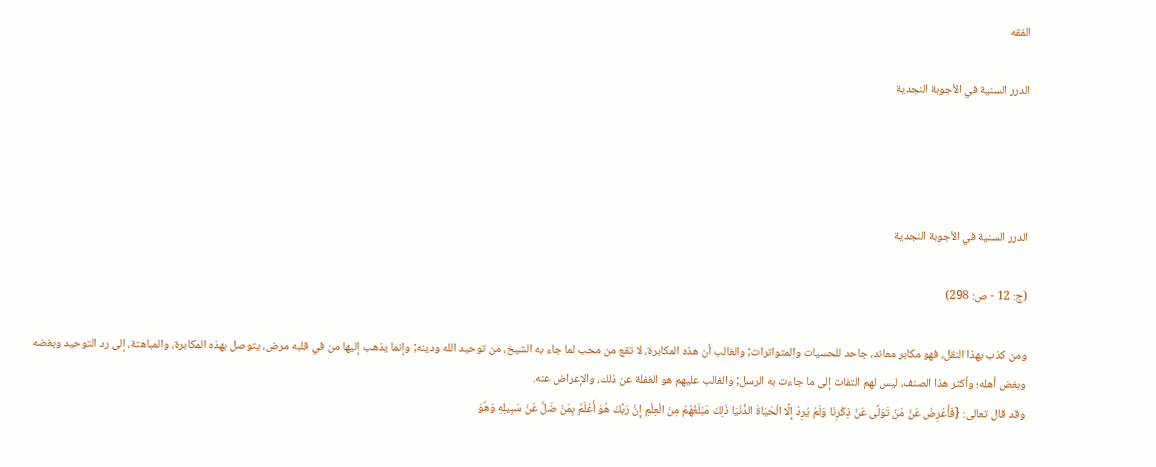الفقه

الدرر السنية في الأجوبة النجدية




الدرر السنية في الأجوبة النجدية

(ج: 12 - ص: 298)

ومن كذب بهذا النقل، فهو مكابر معاند، جاحد للحسيات والمتواترات; والغالب أن هذه المكابرة، لا تقع من محب لما جاء به الشيخ، من توحيد الله ودينه; وإنما يذهب إليها من في قلبه مرض، يتوصل بهذه المكابرة، والمباهتة، إلى رد التوحيد وبغضه وبغض أهله؛ وأكثر هذا الصنف، ليس لهم التفات إلى ما جاءت به الرسل; والغالب عليهم هو الغفلة عن ذلك، والإعراض عنه.
وقد قال تعالى: {فَأَعْرِضْ عَنْ مَنْ تَوَلَّى عَنْ ذِكْرِنَا وَلَمْ يُرِدْ إِلَّا الْحَيَاةَ الدُّنْيَا ذَلِكَ مَبْلَغُهُمْ مِنَ الْعِلْمِ إِنَّ رَبَّكَ هُوَ أَعْلَمُ بِمَنْ ضَلَّ عَنْ سَبِيلِهِ وَهُوَ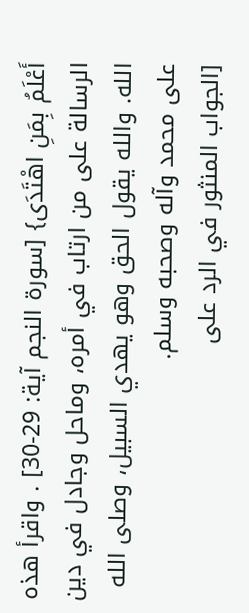أَعْلَمُ بِمَنِ اهْتَدَى} [سورة النجم آية: 29-30] . واقرأ هذه الرسالة على من ارتاب في أمره، وماحل وجادل في دين الله. والله يقول الحق وهو يهدي السبيل، وصلى الله على محمد وآله وصحبه وسلم.
[الجواب المنثور في الرد على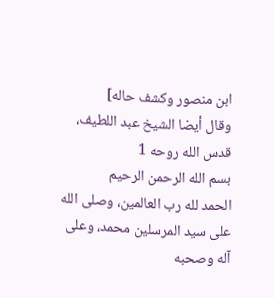ابن منصور وكشف حاله]
وقال أيضا الشيخ عبد اللطيف، قدس الله روحه 1
بسم الله الرحمن الرحيم
الحمد لله رب العالمين، وصلى الله على سيد المرسلين محمد، وعلى آله وصحبه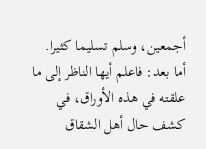أجمعين، وسلم تسليما كثيرا.
أما بعد: فاعلم أيها الناظر إلى ما علقته في هذه الأوراق، في كشف حال أهل الشقاق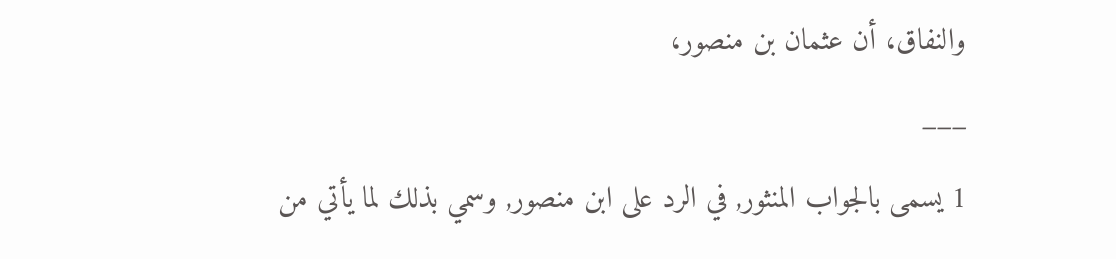والنفاق، أن عثمان بن منصور،
___
1 يسمى بالجواب المنثور, في الرد على ابن منصور, وسمي بذلك لما يأتي من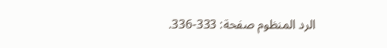الرد المنظوم صفحة: 333-336.